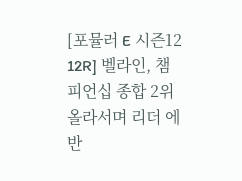[포뮬러 E 시즌12 12R] 벨라인, 챔피언십 종합 2위 올라서며 리더 에반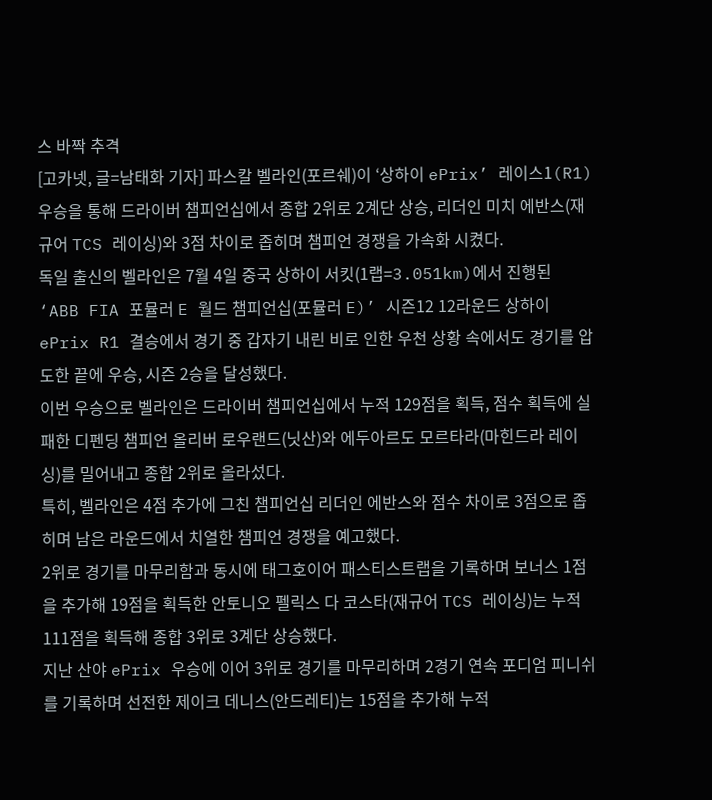스 바짝 추격
[고카넷, 글=남태화 기자] 파스칼 벨라인(포르쉐)이 ‘상하이 ePrix’ 레이스1(R1) 우승을 통해 드라이버 챔피언십에서 종합 2위로 2계단 상승, 리더인 미치 에반스(재규어 TCS 레이싱)와 3점 차이로 좁히며 챔피언 경쟁을 가속화 시켰다.
독일 출신의 벨라인은 7월 4일 중국 상하이 서킷(1랩=3.051km)에서 진행된 ‘ABB FIA 포뮬러 E 월드 챔피언십(포뮬러 E)’ 시즌12 12라운드 상하이 ePrix R1 결승에서 경기 중 갑자기 내린 비로 인한 우천 상황 속에서도 경기를 압도한 끝에 우승, 시즌 2승을 달성했다.
이번 우승으로 벨라인은 드라이버 챔피언십에서 누적 129점을 획득, 점수 획득에 실패한 디펜딩 챔피언 올리버 로우랜드(닛산)와 에두아르도 모르타라(마힌드라 레이싱)를 밀어내고 종합 2위로 올라섰다.
특히, 벨라인은 4점 추가에 그친 챔피언십 리더인 에반스와 점수 차이로 3점으로 좁히며 남은 라운드에서 치열한 챔피언 경쟁을 예고했다.
2위로 경기를 마무리함과 동시에 태그호이어 패스티스트랩을 기록하며 보너스 1점을 추가해 19점을 획득한 안토니오 펠릭스 다 코스타(재규어 TCS 레이싱)는 누적 111점을 획득해 종합 3위로 3계단 상승했다.
지난 산야 ePrix 우승에 이어 3위로 경기를 마무리하며 2경기 연속 포디엄 피니쉬를 기록하며 선전한 제이크 데니스(안드레티)는 15점을 추가해 누적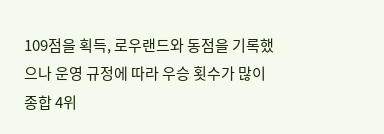109점을 획득, 로우랜드와 동점을 기록했으나 운영 규정에 따라 우승 횟수가 많이 종합 4위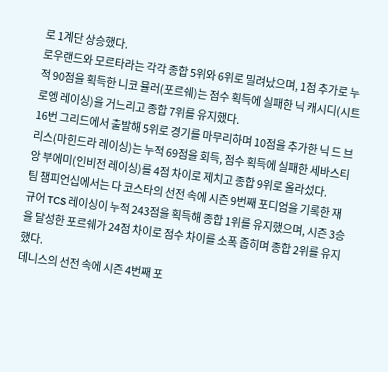로 1계단 상승했다.
로우랜드와 모르타라는 각각 종합 5위와 6위로 밀려났으며, 1점 추가로 누적 90점을 획득한 니코 뮬러(포르쉐)는 점수 획득에 실패한 닉 캐시디(시트로엥 레이싱)을 거느리고 종합 7위를 유지했다.
16번 그리드에서 출발해 5위로 경기를 마무리하며 10점을 추가한 닉 드 브리스(마힌드라 레이싱)는 누적 69점을 회득, 점수 획득에 실패한 세바스티앙 부에미(인비전 레이싱)를 4점 차이로 제치고 종합 9위로 올라섰다.
팀 챔피언십에서는 다 코스타의 선전 속에 시즌 9번째 포디엄을 기록한 재규어 TCS 레이싱이 누적 243점을 획득해 종합 1위를 유지했으며, 시즌 3승을 달성한 포르쉐가 24점 차이로 점수 차이를 소폭 좁히며 종합 2위를 유지했다.
데니스의 선전 속에 시즌 4번째 포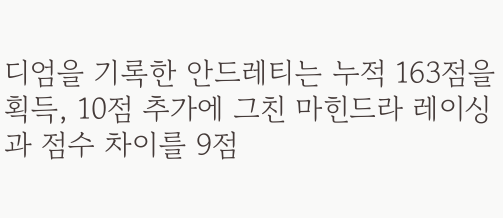디엄을 기록한 안드레티는 누적 163점을 획득, 10점 추가에 그친 마힌드라 레이싱과 점수 차이를 9점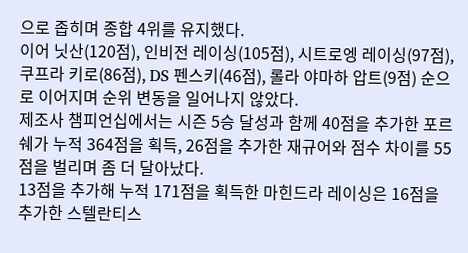으로 좁히며 종합 4위를 유지했다.
이어 닛산(120점), 인비전 레이싱(105점), 시트로엥 레이싱(97점), 쿠프라 키로(86점), DS 펜스키(46점), 롤라 야마하 압트(9점) 순으로 이어지며 순위 변동을 일어나지 않았다.
제조사 챔피언십에서는 시즌 5승 달성과 함께 40점을 추가한 포르쉐가 누적 364점을 획득, 26점을 추가한 재규어와 점수 차이를 55점을 벌리며 좀 더 달아났다.
13점을 추가해 누적 171점을 획득한 마힌드라 레이싱은 16점을 추가한 스텔란티스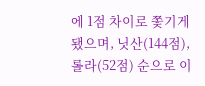에 1점 차이로 쫓기게 됐으며, 닛산(144점), 롤라(52점) 순으로 이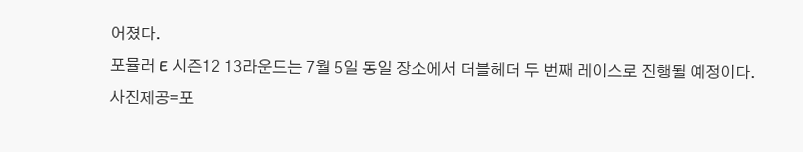어졌다.
포뮬러 E 시즌12 13라운드는 7월 5일 동일 장소에서 더블헤더 두 번째 레이스로 진행될 예정이다.
사진제공=포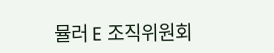뮬러 E 조직위원회